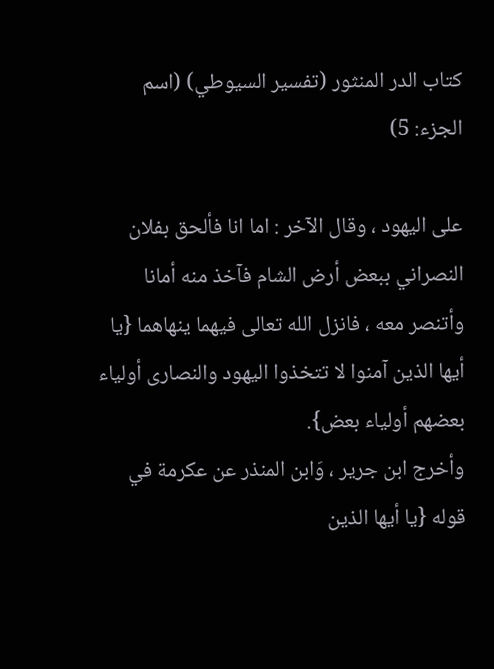كتاب الدر المنثور (تفسير السيوطي) (اسم الجزء: 5)

على اليهود ، وقال الآخر : اما انا فألحق بفلان النصراني ببعض أرض الشام فآخذ منه أمانا وأتنصر معه ، فانزل الله تعالى فيهما ينهاهما {يا أيها الذين آمنوا لا تتخذوا اليهود والنصارى أولياء بعضهم أولياء بعض}.
وأخرج ابن جرير ، وَابن المنذر عن عكرمة في قوله {يا أيها الذين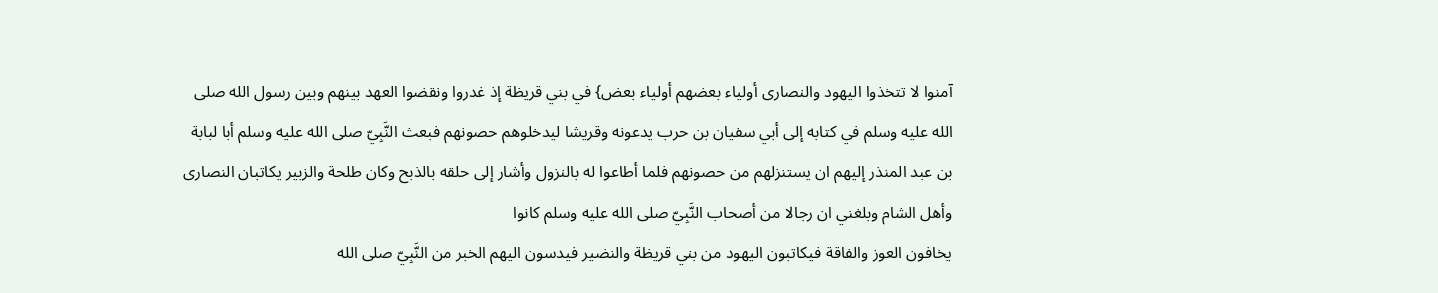آمنوا لا تتخذوا اليهود والنصارى أولياء بعضهم أولياء بعض} في بني قريظة إذ غدروا ونقضوا العهد بينهم وبين رسول الله صلى الله عليه وسلم في كتابه إلى أبي سفيان بن حرب يدعونه وقريشا ليدخلوهم حصونهم فبعث النَّبِيّ صلى الله عليه وسلم أبا لبابة بن عبد المنذر إليهم ان يستنزلهم من حصونهم فلما أطاعوا له بالنزول وأشار إلى حلقه بالذبح وكان طلحة والزبير يكاتبان النصارى وأهل الشام وبلغني ان رجالا من أصحاب النَّبِيّ صلى الله عليه وسلم كانوا
يخافون العوز والفاقة فيكاتبون اليهود من بني قريظة والنضير فيدسون اليهم الخبر من النَّبِيّ صلى الله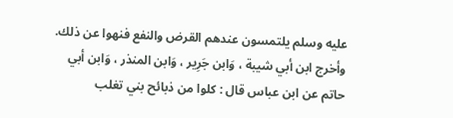عليه وسلم يلتمسون عندهم القرض والنفع فنهوا عن ذلك.
وأخرج ابن أبي شيبة ، وَابن جَرِير ، وَابن المنذر ، وَابن أبي حاتم عن ابن عباس قال : كلوا من ذبائح بني تغلب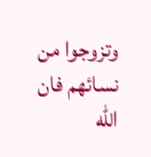وتزوجوا من نسائهم فان الله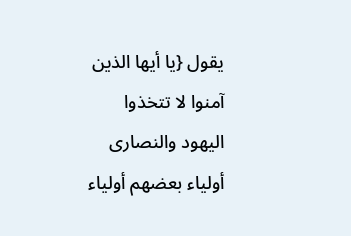يقول {يا أيها الذين آمنوا لا تتخذوا اليهود والنصارى أولياء بعضهم أولياء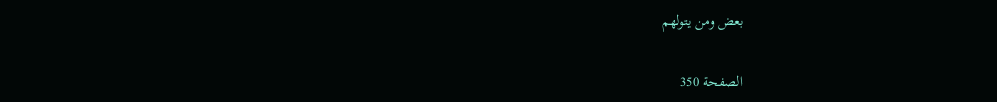بعض ومن يتولهم

الصفحة 350